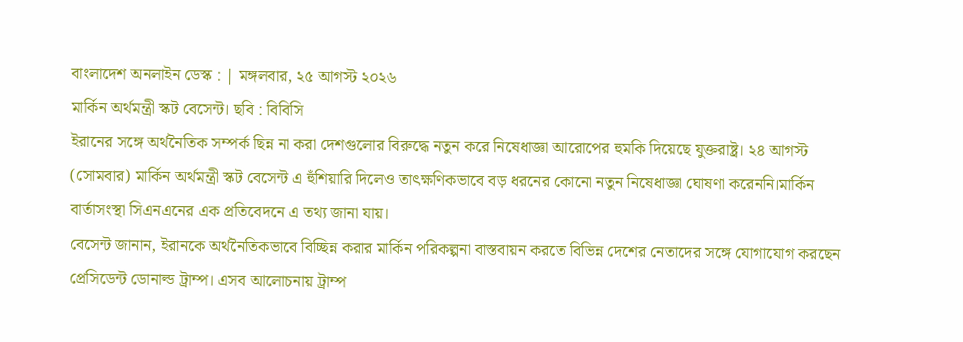বাংলাদেশ অনলাইন ডেস্ক : | মঙ্গলবার, ২৫ আগস্ট ২০২৬
মার্কিন অর্থমন্ত্রী স্কট বেসেন্ট। ছবি : বিবিসি
ইরানের সঙ্গে অর্থনৈতিক সম্পর্ক ছিন্ন না করা দেশগুলোর বিরুদ্ধে নতুন করে নিষেধাজ্ঞা আরোপের হুমকি দিয়েছে যুক্তরাষ্ট্র। ২৪ আগস্ট (সোমবার) মার্কিন অর্থমন্ত্রী স্কট বেসেন্ট এ হুঁশিয়ারি দিলেও তাৎক্ষণিকভাবে বড় ধরনের কোনো নতুন নিষেধাজ্ঞা ঘোষণা করেননি।মার্কিন বার্তাসংস্থা সিএনএনের এক প্রতিবেদনে এ তথ্য জানা যায়।
বেসেন্ট জানান, ইরানকে অর্থনৈতিকভাবে বিচ্ছিন্ন করার মার্কিন পরিকল্পনা বাস্তবায়ন করতে বিভিন্ন দেশের নেতাদের সঙ্গে যোগাযোগ করছেন প্রেসিডেন্ট ডোনাল্ড ট্রাম্প। এসব আলোচনায় ট্রাম্প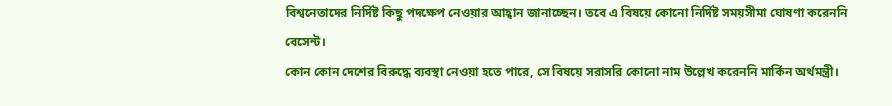বিশ্বনেতাদের নির্দিষ্ট কিছু পদক্ষেপ নেওয়ার আহ্বান জানাচ্ছেন। তবে এ বিষয়ে কোনো নির্দিষ্ট সময়সীমা ঘোষণা করেননি বেসেন্ট।
কোন কোন দেশের বিরুদ্ধে ব্যবস্থা নেওয়া হতে পারে, সে বিষয়ে সরাসরি কোনো নাম উল্লেখ করেননি মার্কিন অর্থমন্ত্রী।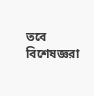তবে বিশেষজ্ঞরা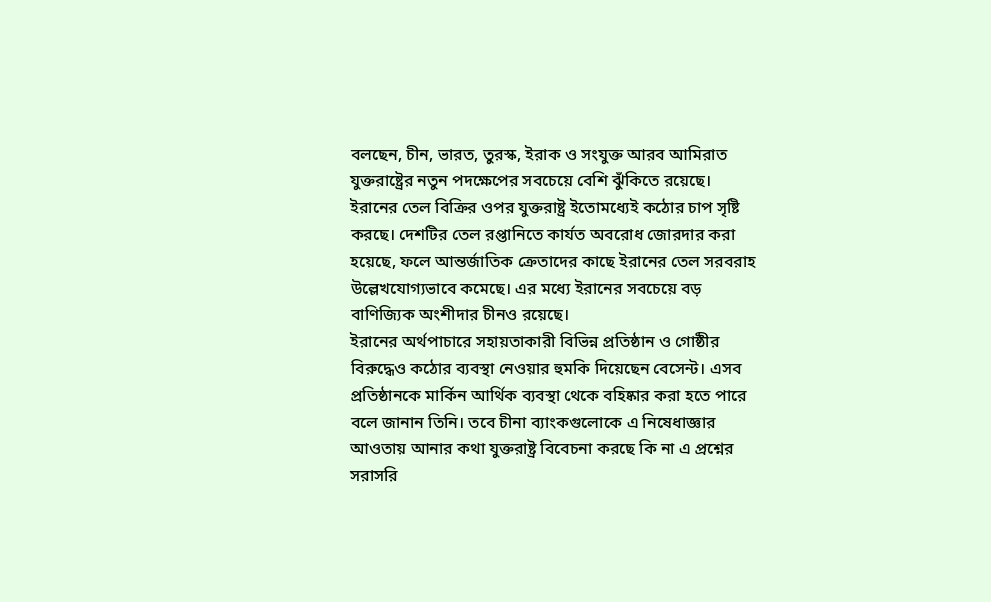বলছেন, চীন, ভারত, তুরস্ক, ইরাক ও সংযুক্ত আরব আমিরাত যুক্তরাষ্ট্রের নতুন পদক্ষেপের সবচেয়ে বেশি ঝুঁকিতে রয়েছে।
ইরানের তেল বিক্রির ওপর যুক্তরাষ্ট্র ইতোমধ্যেই কঠোর চাপ সৃষ্টি করছে। দেশটির তেল রপ্তানিতে কার্যত অবরোধ জোরদার করা হয়েছে, ফলে আন্তর্জাতিক ক্রেতাদের কাছে ইরানের তেল সরবরাহ উল্লেখযোগ্যভাবে কমেছে। এর মধ্যে ইরানের সবচেয়ে বড় বাণিজ্যিক অংশীদার চীনও রয়েছে।
ইরানের অর্থপাচারে সহায়তাকারী বিভিন্ন প্রতিষ্ঠান ও গোষ্ঠীর বিরুদ্ধেও কঠোর ব্যবস্থা নেওয়ার হুমকি দিয়েছেন বেসেন্ট। এসব প্রতিষ্ঠানকে মার্কিন আর্থিক ব্যবস্থা থেকে বহিষ্কার করা হতে পারে বলে জানান তিনি। তবে চীনা ব্যাংকগুলোকে এ নিষেধাজ্ঞার আওতায় আনার কথা যুক্তরাষ্ট্র বিবেচনা করছে কি না এ প্রশ্নের সরাসরি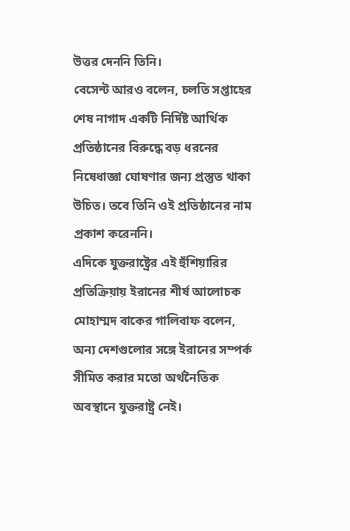উত্তর দেননি তিনি।
বেসেন্ট আরও বলেন, চলতি সপ্তাহের শেষ নাগাদ একটি নির্দিষ্ট আর্থিক প্রতিষ্ঠানের বিরুদ্ধে বড় ধরনের নিষেধাজ্ঞা ঘোষণার জন্য প্রস্তুত থাকা উচিত। তবে তিনি ওই প্রতিষ্ঠানের নাম প্রকাশ করেননি।
এদিকে যুক্তরাষ্ট্রের এই হুঁশিয়ারির প্রতিক্রিয়ায় ইরানের শীর্ষ আলোচক মোহাম্মদ বাকের গালিবাফ বলেন, অন্য দেশগুলোর সঙ্গে ইরানের সম্পর্ক সীমিত করার মতো অর্থনৈতিক অবস্থানে যুক্তরাষ্ট্র নেই।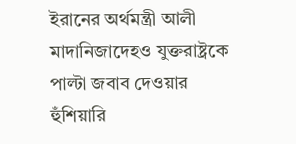ইরানের অর্থমন্ত্রী আলী মাদানিজাদেহও যুক্তরাষ্ট্রকে পাল্টা জবাব দেওয়ার হুঁশিয়ারি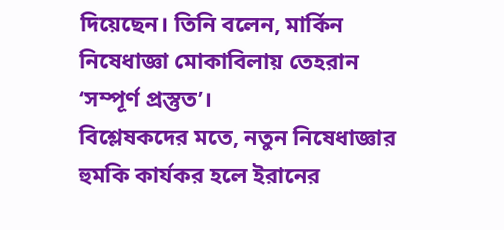দিয়েছেন। তিনি বলেন, মার্কিন নিষেধাজ্ঞা মোকাবিলায় তেহরান ‘সম্পূর্ণ প্রস্তুত’।
বিশ্লেষকদের মতে, নতুন নিষেধাজ্ঞার হুমকি কার্যকর হলে ইরানের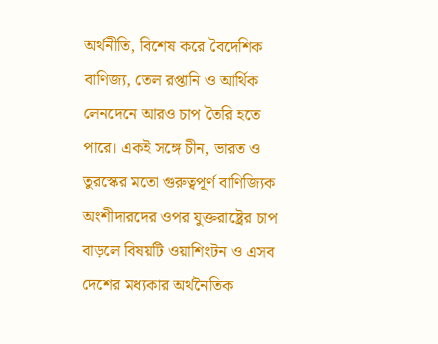অর্থনীতি, বিশেষ করে বৈদেশিক বাণিজ্য, তেল রপ্তানি ও আর্থিক লেনদেনে আরও চাপ তৈরি হতে পারে। একই সঙ্গে চীন, ভারত ও তুরস্কের মতো গুরুত্বপূর্ণ বাণিজ্যিক অংশীদারদের ওপর যুক্তরাষ্ট্রের চাপ বাড়লে বিষয়টি ওয়াশিংটন ও এসব দেশের মধ্যকার অর্থনৈতিক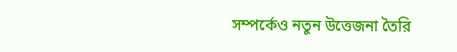সম্পর্কেও নতুন উত্তেজনা তৈরি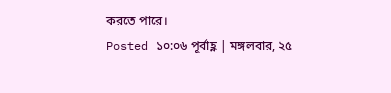করতে পারে।
Posted ১০:০৬ পূর্বাহ্ণ | মঙ্গলবার, ২৫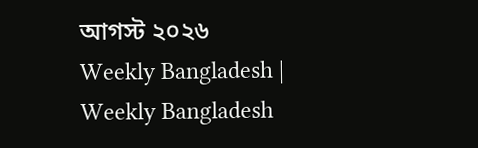আগস্ট ২০২৬
Weekly Bangladesh | Weekly Bangladesh